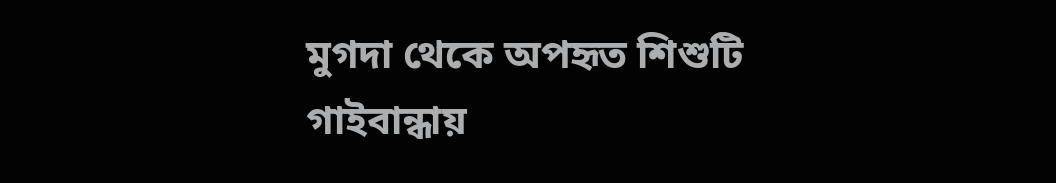মুগদা থেকে অপহৃত শিশুটি গাইবান্ধায়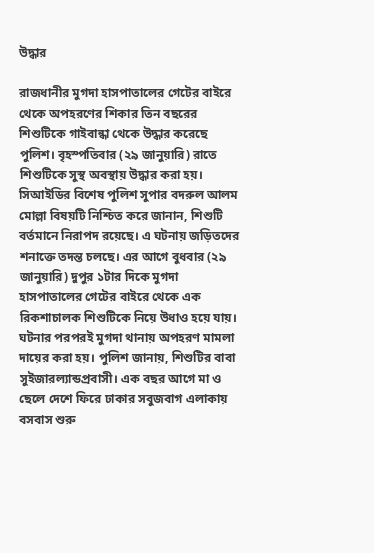উদ্ধার

রাজধানীর মুগদা হাসপাতালের গেটের বাইরে থেকে অপহরণের শিকার তিন বছরের শিশুটিকে গাইবান্ধা থেকে উদ্ধার করেছে পুলিশ। বৃহস্পতিবার (২৯ জানুয়ারি) রাতে শিশুটিকে সুস্থ অবস্থায় উদ্ধার করা হয়। সিআইডির বিশেষ পুলিশ সুপার বদরুল আলম মোল্লা বিষয়টি নিশ্চিত করে জানান, শিশুটি বর্তমানে নিরাপদ রয়েছে। এ ঘটনায় জড়িতদের শনাক্তে তদন্ত চলছে। এর আগে বুধবার (২৯ জানুয়ারি) দুপুর ১টার দিকে মুগদা হাসপাতালের গেটের বাইরে থেকে এক রিকশাচালক শিশুটিকে নিয়ে উধাও হয়ে যায়। ঘটনার পরপরই মুগদা থানায় অপহরণ মামলা দায়ের করা হয়। পুলিশ জানায়, শিশুটির বাবা সুইজারল্যান্ডপ্রবাসী। এক বছর আগে মা ও ছেলে দেশে ফিরে ঢাকার সবুজবাগ এলাকায় বসবাস শুরু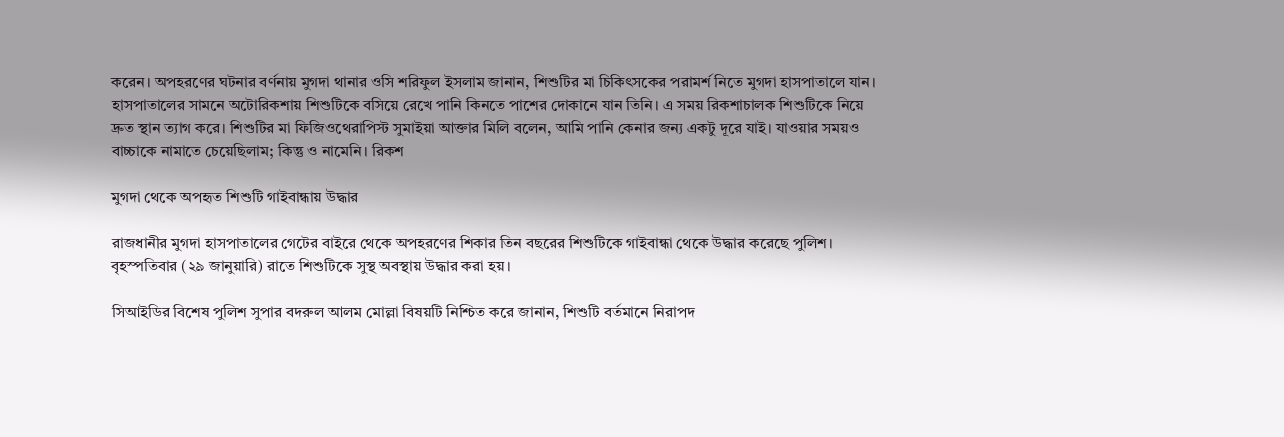করেন। অপহরণের ঘটনার বর্ণনায় মুগদা থানার ওসি শরিফুল ইসলাম জানান, শিশুটির মা চিকিৎসকের পরামর্শ নিতে মুগদা হাসপাতালে যান। হাসপাতালের সামনে অটোরিকশায় শিশুটিকে বসিয়ে রেখে পানি কিনতে পাশের দোকানে যান তিনি। এ সময় রিকশাচালক শিশুটিকে নিয়ে দ্রুত স্থান ত্যাগ করে। শিশুটির মা ফিজিওথেরাপিস্ট সুমাইয়া আক্তার মিলি বলেন, আমি পানি কেনার জন্য একটু দূরে যাই। যাওয়ার সময়ও বাচ্চাকে নামাতে চেয়েছিলাম; কিন্তু ও নামেনি। রিকশ

মুগদা থেকে অপহৃত শিশুটি গাইবান্ধায় উদ্ধার

রাজধানীর মুগদা হাসপাতালের গেটের বাইরে থেকে অপহরণের শিকার তিন বছরের শিশুটিকে গাইবান্ধা থেকে উদ্ধার করেছে পুলিশ। বৃহস্পতিবার (২৯ জানুয়ারি) রাতে শিশুটিকে সুস্থ অবস্থায় উদ্ধার করা হয়।

সিআইডির বিশেষ পুলিশ সুপার বদরুল আলম মোল্লা বিষয়টি নিশ্চিত করে জানান, শিশুটি বর্তমানে নিরাপদ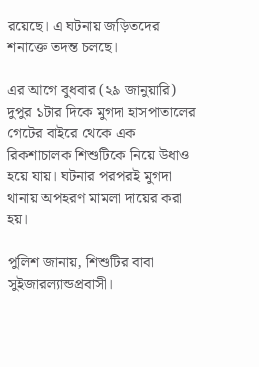রয়েছে। এ ঘটনায় জড়িতদের শনাক্তে তদন্ত চলছে।

এর আগে বুধবার (২৯ জানুয়ারি) দুপুর ১টার দিকে মুগদা হাসপাতালের গেটের বাইরে থেকে এক রিকশাচালক শিশুটিকে নিয়ে উধাও হয়ে যায়। ঘটনার পরপরই মুগদা থানায় অপহরণ মামলা দায়ের করা হয়।

পুলিশ জানায়, শিশুটির বাবা সুইজারল্যান্ডপ্রবাসী।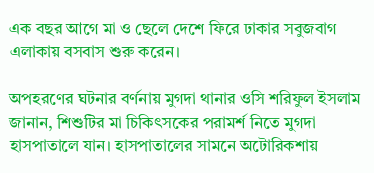এক বছর আগে মা ও ছেলে দেশে ফিরে ঢাকার সবুজবাগ এলাকায় বসবাস শুরু করেন।

অপহরণের ঘটনার বর্ণনায় মুগদা থানার ওসি শরিফুল ইসলাম জানান, শিশুটির মা চিকিৎসকের পরামর্শ নিতে মুগদা হাসপাতালে যান। হাসপাতালের সামনে অটোরিকশায়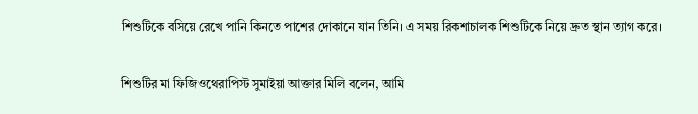শিশুটিকে বসিয়ে রেখে পানি কিনতে পাশের দোকানে যান তিনি। এ সময় রিকশাচালক শিশুটিকে নিয়ে দ্রুত স্থান ত্যাগ করে।

শিশুটির মা ফিজিওথেরাপিস্ট সুমাইয়া আক্তার মিলি বলেন, আমি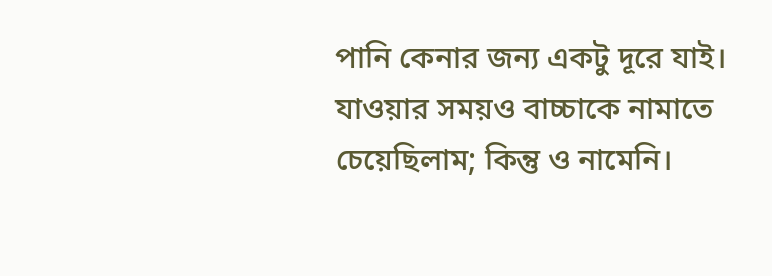পানি কেনার জন্য একটু দূরে যাই। যাওয়ার সময়ও বাচ্চাকে নামাতে চেয়েছিলাম; কিন্তু ও নামেনি।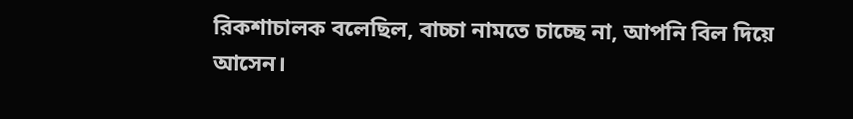রিকশাচালক বলেছিল, বাচ্চা নামতে চাচ্ছে না, আপনি বিল দিয়ে আসেন।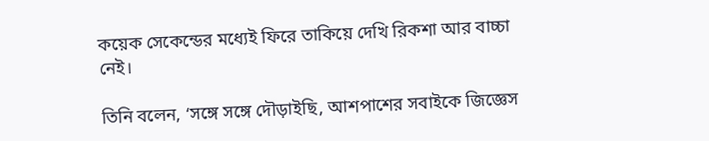কয়েক সেকেন্ডের মধ্যেই ফিরে তাকিয়ে দেখি রিকশা আর বাচ্চা নেই।

তিনি বলেন, ‘সঙ্গে সঙ্গে দৌড়াইছি, আশপাশের সবাইকে জিজ্ঞেস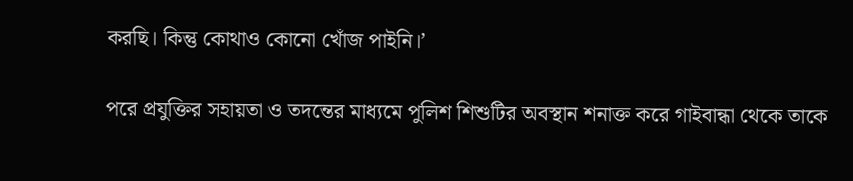করছি। কিন্তু কোথাও কোনো খোঁজ পাইনি।’

পরে প্রযুক্তির সহায়তা ও তদন্তের মাধ্যমে পুলিশ শিশুটির অবস্থান শনাক্ত করে গাইবান্ধা থেকে তাকে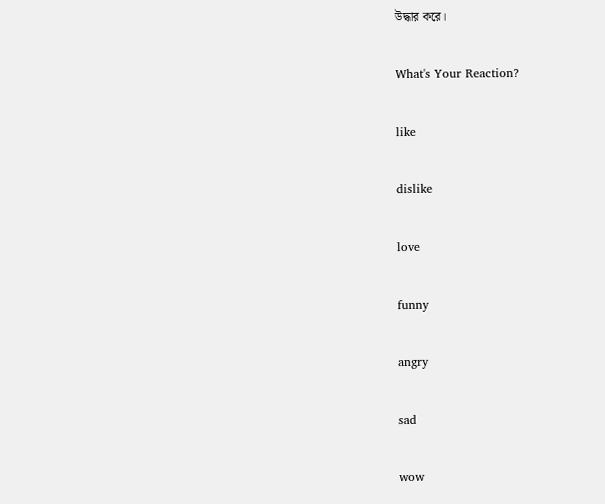উদ্ধার করে।

What's Your Reaction?

like

dislike

love

funny

angry

sad

wow